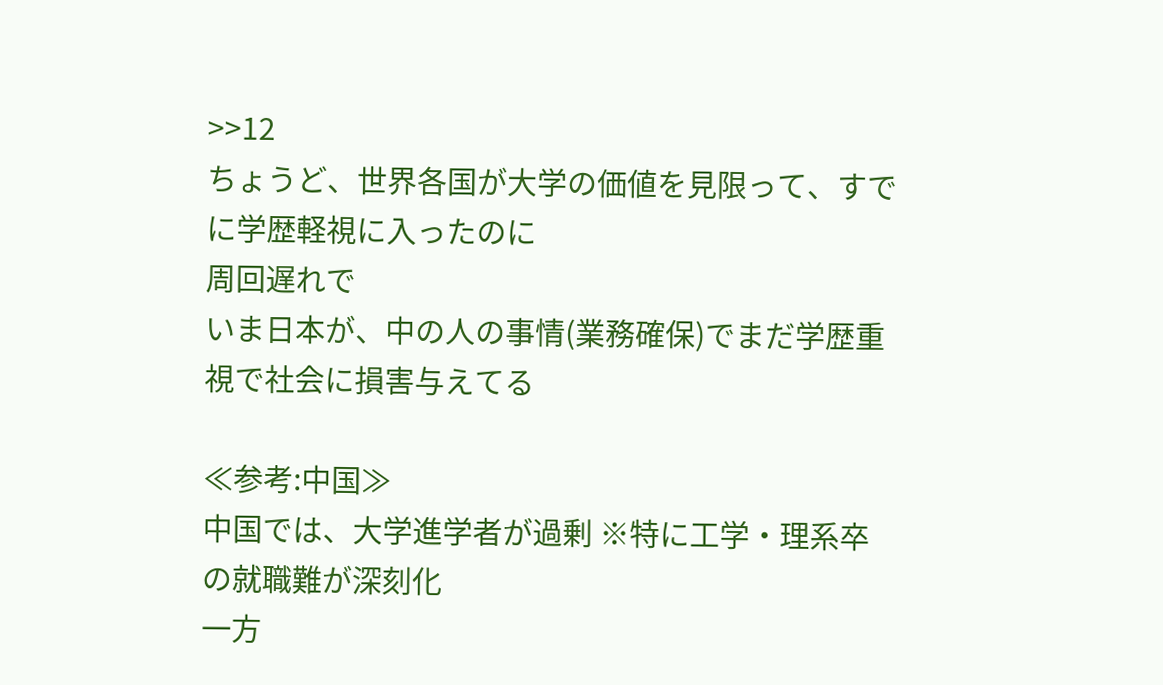>>12
ちょうど、世界各国が大学の価値を見限って、すでに学歴軽視に入ったのに
周回遅れで
いま日本が、中の人の事情(業務確保)でまだ学歴重視で社会に損害与えてる

≪参考:中国≫
中国では、大学進学者が過剰 ※特に工学・理系卒の就職難が深刻化
一方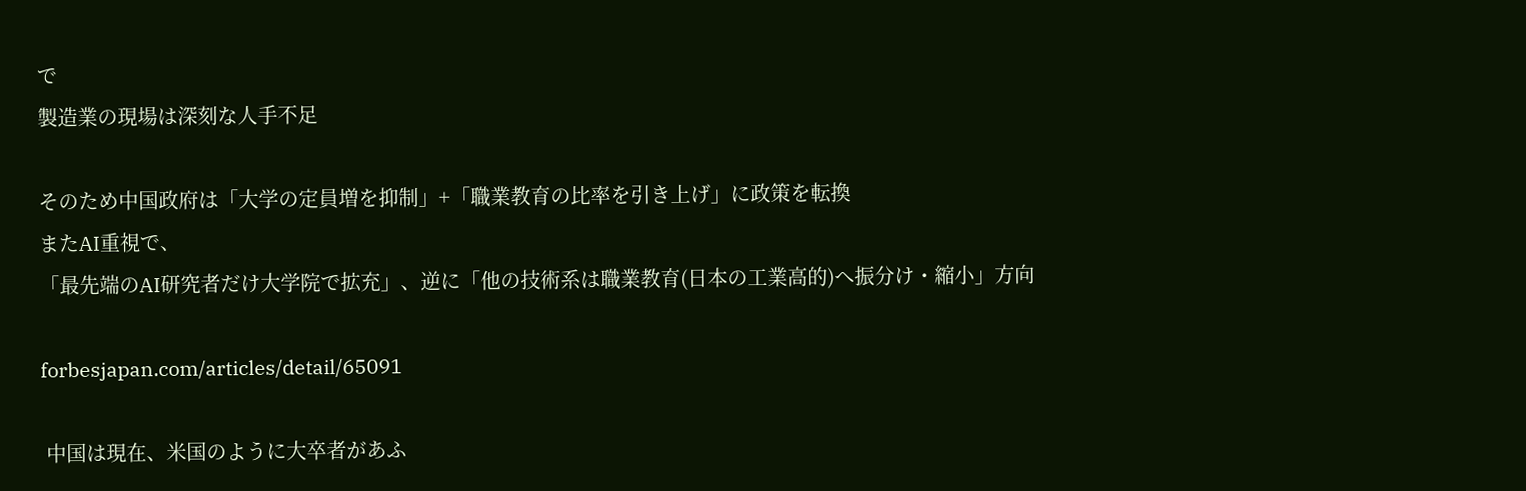で
製造業の現場は深刻な人手不足

そのため中国政府は「大学の定員増を抑制」+「職業教育の比率を引き上げ」に政策を転換
またAI重視で、
「最先端のAI研究者だけ大学院で拡充」、逆に「他の技術系は職業教育(日本の工業高的)へ振分け・縮小」方向

forbesjapan.com/articles/detail/65091

 中国は現在、米国のように大卒者があふ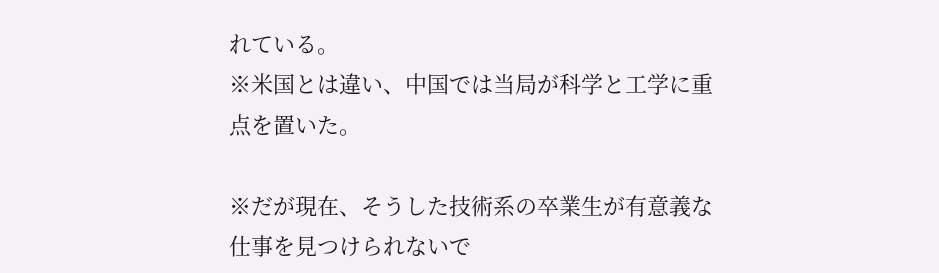れている。
※米国とは違い、中国では当局が科学と工学に重点を置いた。

※だが現在、そうした技術系の卒業生が有意義な仕事を見つけられないで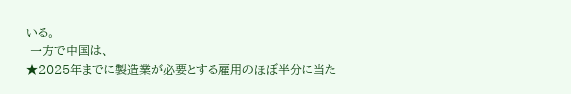いる。
 一方で中国は、
★2025年までに製造業が必要とする雇用のほぼ半分に当た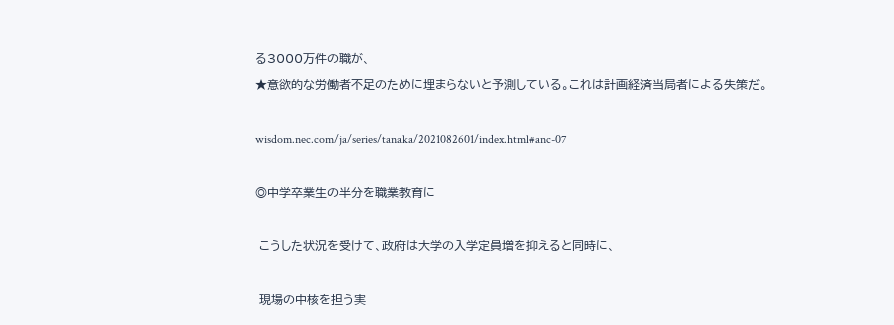る3000万件の職が、
★意欲的な労働者不足のために埋まらないと予測している。これは計画経済当局者による失策だ。

wisdom.nec.com/ja/series/tanaka/2021082601/index.html#anc-07

◎中学卒業生の半分を職業教育に

 こうした状況を受けて、政府は大学の入学定員増を抑えると同時に、

 現場の中核を担う実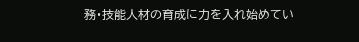務・技能人材の育成に力を入れ始めてい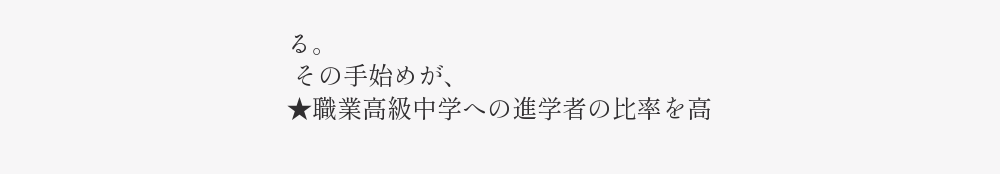る。
 その手始めが、
★職業高級中学への進学者の比率を高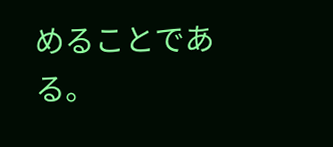めることである。